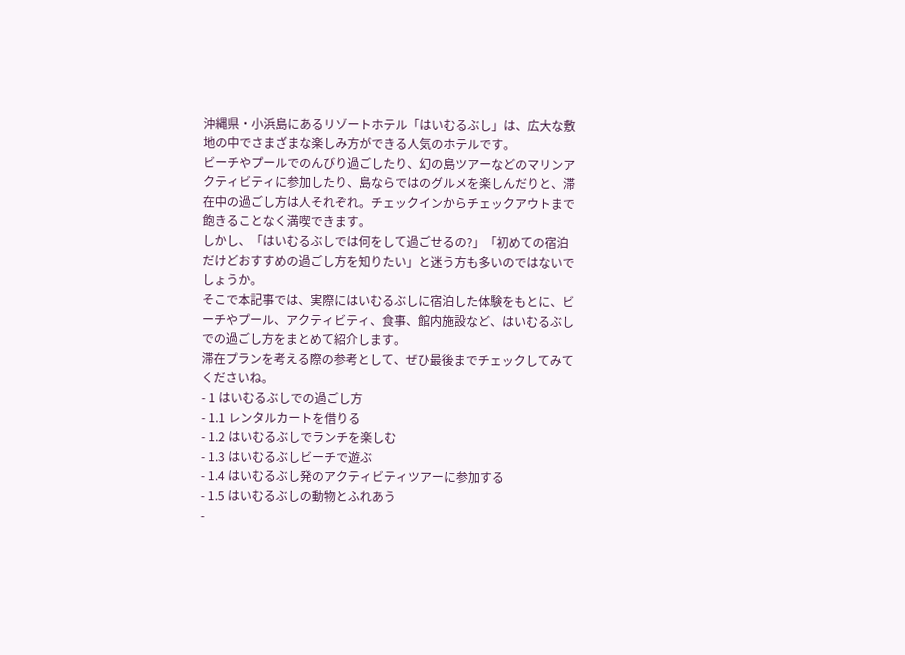沖縄県・小浜島にあるリゾートホテル「はいむるぶし」は、広大な敷地の中でさまざまな楽しみ方ができる人気のホテルです。
ビーチやプールでのんびり過ごしたり、幻の島ツアーなどのマリンアクティビティに参加したり、島ならではのグルメを楽しんだりと、滞在中の過ごし方は人それぞれ。チェックインからチェックアウトまで飽きることなく満喫できます。
しかし、「はいむるぶしでは何をして過ごせるの?」「初めての宿泊だけどおすすめの過ごし方を知りたい」と迷う方も多いのではないでしょうか。
そこで本記事では、実際にはいむるぶしに宿泊した体験をもとに、ビーチやプール、アクティビティ、食事、館内施設など、はいむるぶしでの過ごし方をまとめて紹介します。
滞在プランを考える際の参考として、ぜひ最後までチェックしてみてくださいね。
- 1 はいむるぶしでの過ごし方
- 1.1 レンタルカートを借りる
- 1.2 はいむるぶしでランチを楽しむ
- 1.3 はいむるぶしビーチで遊ぶ
- 1.4 はいむるぶし発のアクティビティツアーに参加する
- 1.5 はいむるぶしの動物とふれあう
-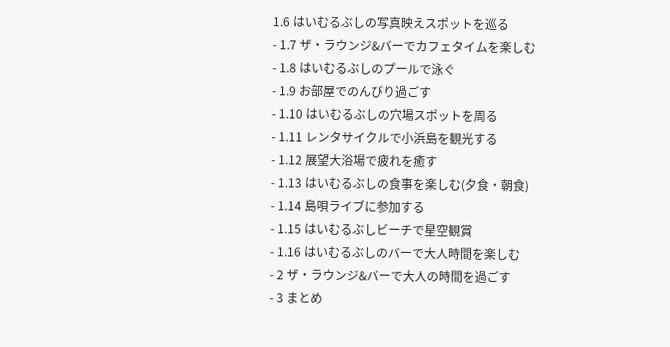1.6 はいむるぶしの写真映えスポットを巡る
- 1.7 ザ・ラウンジ&バーでカフェタイムを楽しむ
- 1.8 はいむるぶしのプールで泳ぐ
- 1.9 お部屋でのんびり過ごす
- 1.10 はいむるぶしの穴場スポットを周る
- 1.11 レンタサイクルで小浜島を観光する
- 1.12 展望大浴場で疲れを癒す
- 1.13 はいむるぶしの食事を楽しむ(夕食・朝食)
- 1.14 島唄ライブに参加する
- 1.15 はいむるぶしビーチで星空観賞
- 1.16 はいむるぶしのバーで大人時間を楽しむ
- 2 ザ・ラウンジ&バーで大人の時間を過ごす
- 3 まとめ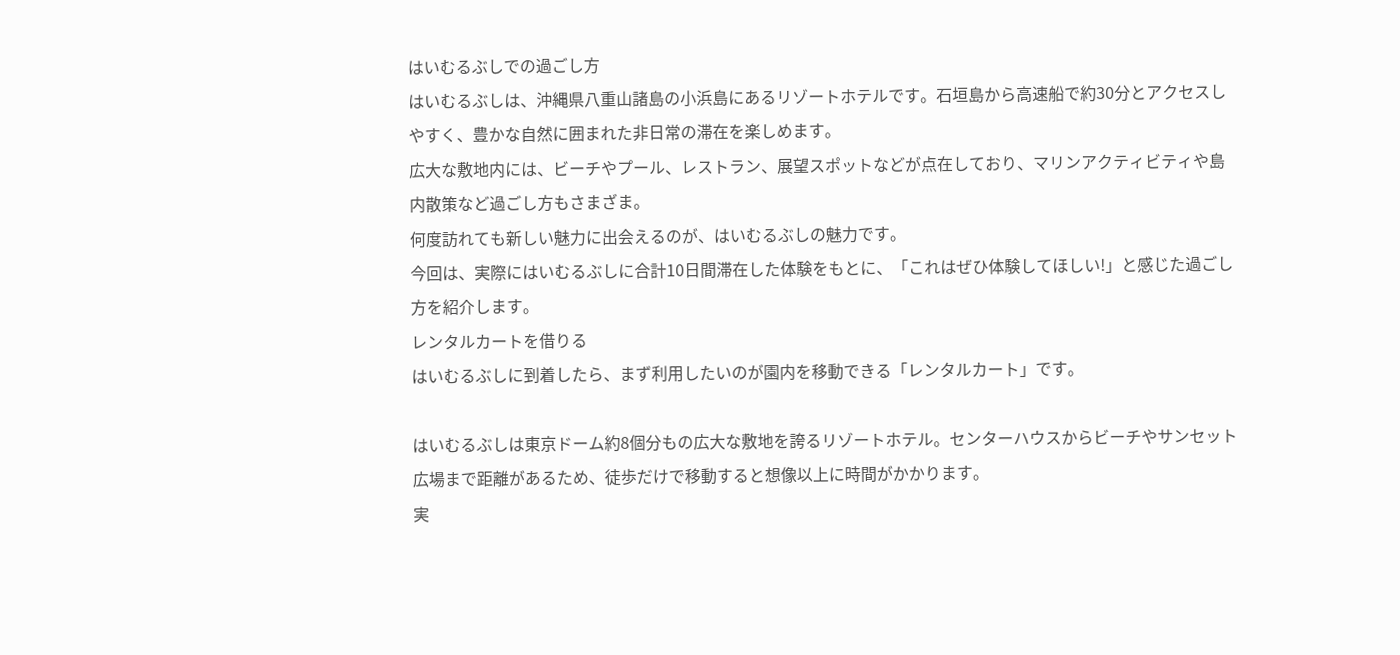はいむるぶしでの過ごし方
はいむるぶしは、沖縄県八重山諸島の小浜島にあるリゾートホテルです。石垣島から高速船で約30分とアクセスしやすく、豊かな自然に囲まれた非日常の滞在を楽しめます。
広大な敷地内には、ビーチやプール、レストラン、展望スポットなどが点在しており、マリンアクティビティや島内散策など過ごし方もさまざま。
何度訪れても新しい魅力に出会えるのが、はいむるぶしの魅力です。
今回は、実際にはいむるぶしに合計10日間滞在した体験をもとに、「これはぜひ体験してほしい!」と感じた過ごし方を紹介します。
レンタルカートを借りる
はいむるぶしに到着したら、まず利用したいのが園内を移動できる「レンタルカート」です。

はいむるぶしは東京ドーム約8個分もの広大な敷地を誇るリゾートホテル。センターハウスからビーチやサンセット広場まで距離があるため、徒歩だけで移動すると想像以上に時間がかかります。
実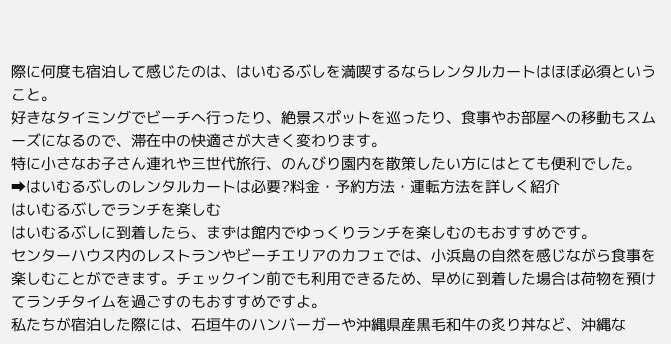際に何度も宿泊して感じたのは、はいむるぶしを満喫するならレンタルカートはほぼ必須ということ。
好きなタイミングでビーチへ行ったり、絶景スポットを巡ったり、食事やお部屋への移動もスムーズになるので、滞在中の快適さが大きく変わります。
特に小さなお子さん連れや三世代旅行、のんびり園内を散策したい方にはとても便利でした。
➡はいむるぶしのレンタルカートは必要?料金・予約方法・運転方法を詳しく紹介
はいむるぶしでランチを楽しむ
はいむるぶしに到着したら、まずは館内でゆっくりランチを楽しむのもおすすめです。
センターハウス内のレストランやビーチエリアのカフェでは、小浜島の自然を感じながら食事を楽しむことができます。チェックイン前でも利用できるため、早めに到着した場合は荷物を預けてランチタイムを過ごすのもおすすめですよ。
私たちが宿泊した際には、石垣牛のハンバーガーや沖縄県産黒毛和牛の炙り丼など、沖縄な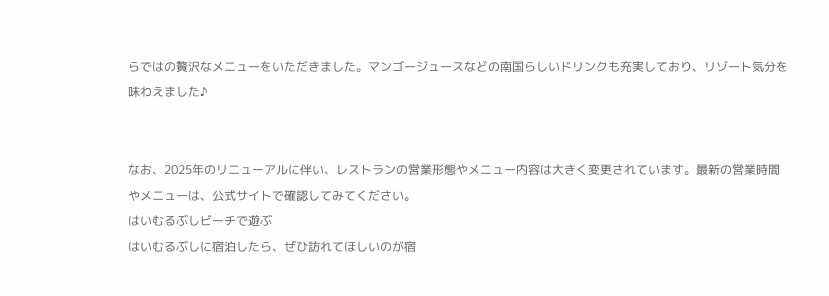らではの贅沢なメニューをいただきました。マンゴージュースなどの南国らしいドリンクも充実しており、リゾート気分を味わえました♪


なお、2025年のリニューアルに伴い、レストランの営業形態やメニュー内容は大きく変更されています。最新の営業時間やメニューは、公式サイトで確認してみてください。
はいむるぶしビーチで遊ぶ
はいむるぶしに宿泊したら、ぜひ訪れてほしいのが宿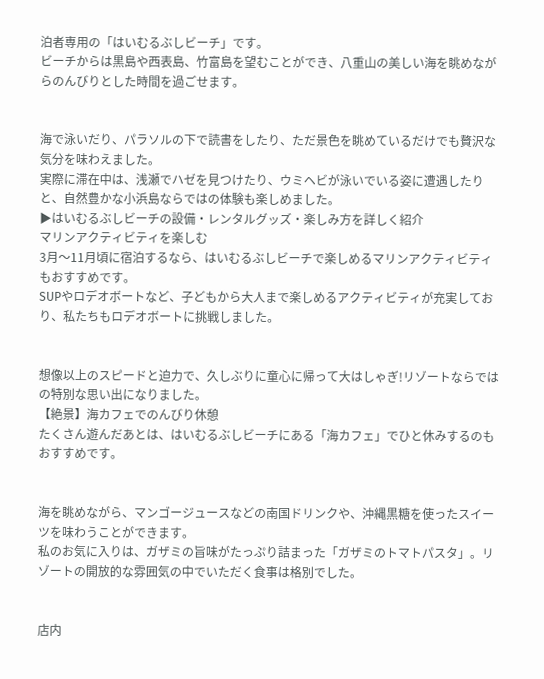泊者専用の「はいむるぶしビーチ」です。
ビーチからは黒島や西表島、竹富島を望むことができ、八重山の美しい海を眺めながらのんびりとした時間を過ごせます。


海で泳いだり、パラソルの下で読書をしたり、ただ景色を眺めているだけでも贅沢な気分を味わえました。
実際に滞在中は、浅瀬でハゼを見つけたり、ウミヘビが泳いでいる姿に遭遇したりと、自然豊かな小浜島ならではの体験も楽しめました。
▶はいむるぶしビーチの設備・レンタルグッズ・楽しみ方を詳しく紹介
マリンアクティビティを楽しむ
3月〜11月頃に宿泊するなら、はいむるぶしビーチで楽しめるマリンアクティビティもおすすめです。
SUPやロデオボートなど、子どもから大人まで楽しめるアクティビティが充実しており、私たちもロデオボートに挑戦しました。


想像以上のスピードと迫力で、久しぶりに童心に帰って大はしゃぎ!リゾートならではの特別な思い出になりました。
【絶景】海カフェでのんびり休憩
たくさん遊んだあとは、はいむるぶしビーチにある「海カフェ」でひと休みするのもおすすめです。


海を眺めながら、マンゴージュースなどの南国ドリンクや、沖縄黒糖を使ったスイーツを味わうことができます。
私のお気に入りは、ガザミの旨味がたっぷり詰まった「ガザミのトマトパスタ」。リゾートの開放的な雰囲気の中でいただく食事は格別でした。


店内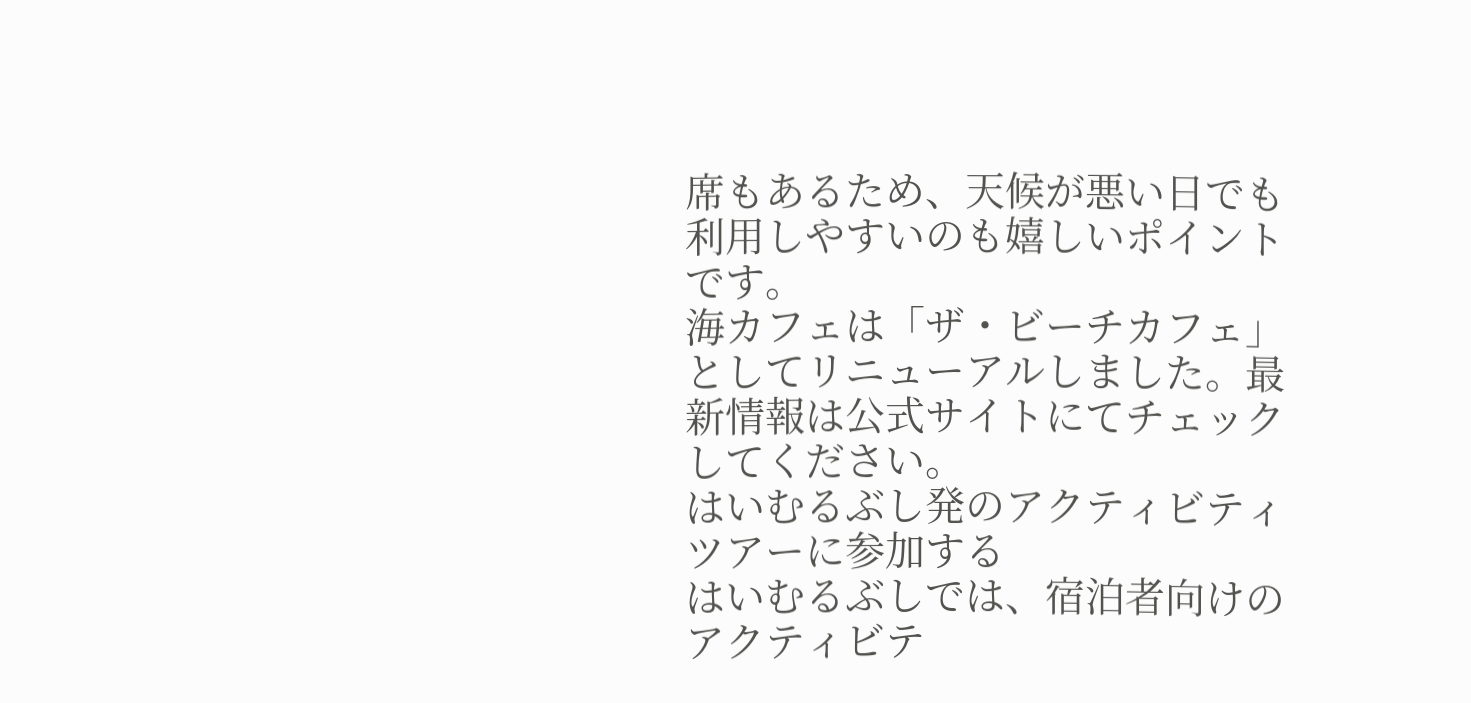席もあるため、天候が悪い日でも利用しやすいのも嬉しいポイントです。
海カフェは「ザ・ビーチカフェ」としてリニューアルしました。最新情報は公式サイトにてチェックしてください。
はいむるぶし発のアクティビティツアーに参加する
はいむるぶしでは、宿泊者向けのアクティビテ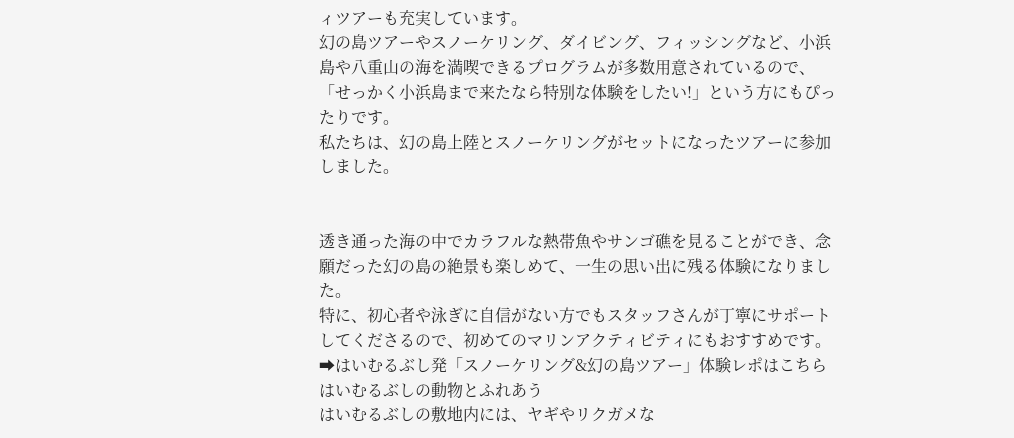ィツアーも充実しています。
幻の島ツアーやスノーケリング、ダイビング、フィッシングなど、小浜島や八重山の海を満喫できるプログラムが多数用意されているので、「せっかく小浜島まで来たなら特別な体験をしたい!」という方にもぴったりです。
私たちは、幻の島上陸とスノーケリングがセットになったツアーに参加しました。


透き通った海の中でカラフルな熱帯魚やサンゴ礁を見ることができ、念願だった幻の島の絶景も楽しめて、一生の思い出に残る体験になりました。
特に、初心者や泳ぎに自信がない方でもスタッフさんが丁寧にサポートしてくださるので、初めてのマリンアクティビティにもおすすめです。
➡はいむるぶし発「スノーケリング&幻の島ツアー」体験レポはこちら
はいむるぶしの動物とふれあう
はいむるぶしの敷地内には、ヤギやリクガメな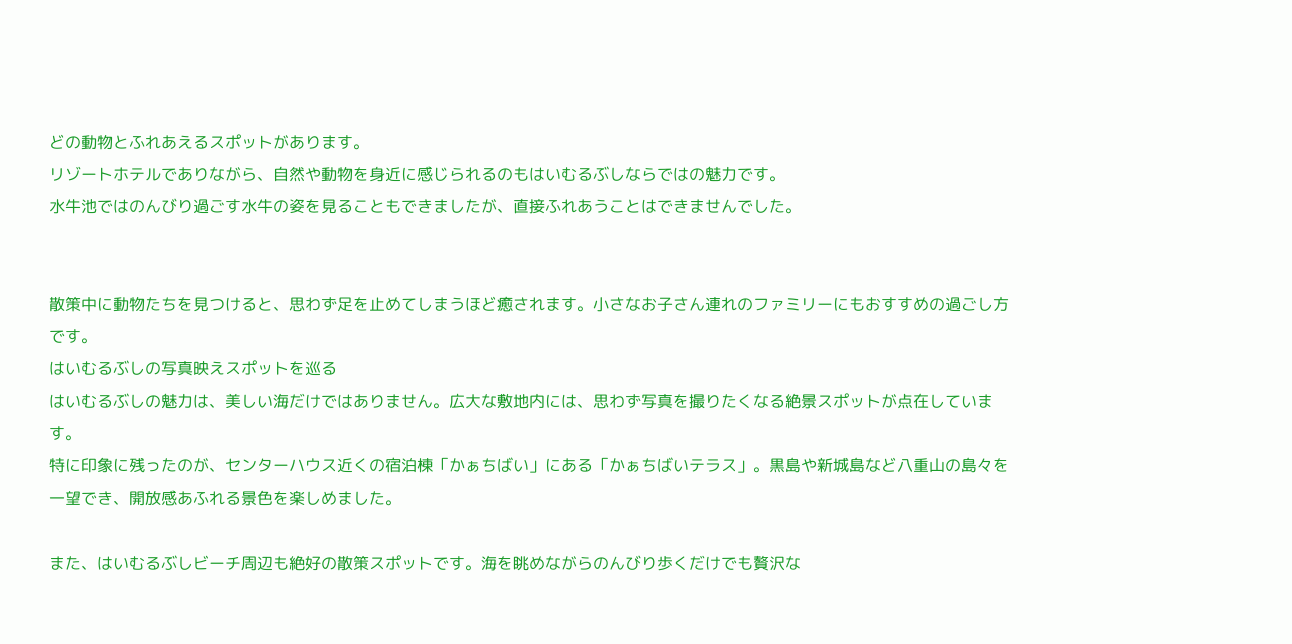どの動物とふれあえるスポットがあります。
リゾートホテルでありながら、自然や動物を身近に感じられるのもはいむるぶしならではの魅力です。
水牛池ではのんびり過ごす水牛の姿を見ることもできましたが、直接ふれあうことはできませんでした。


散策中に動物たちを見つけると、思わず足を止めてしまうほど癒されます。小さなお子さん連れのファミリーにもおすすめの過ごし方です。
はいむるぶしの写真映えスポットを巡る
はいむるぶしの魅力は、美しい海だけではありません。広大な敷地内には、思わず写真を撮りたくなる絶景スポットが点在しています。
特に印象に残ったのが、センターハウス近くの宿泊棟「かぁちばい」にある「かぁちばいテラス」。黒島や新城島など八重山の島々を一望でき、開放感あふれる景色を楽しめました。

また、はいむるぶしビーチ周辺も絶好の散策スポットです。海を眺めながらのんびり歩くだけでも贅沢な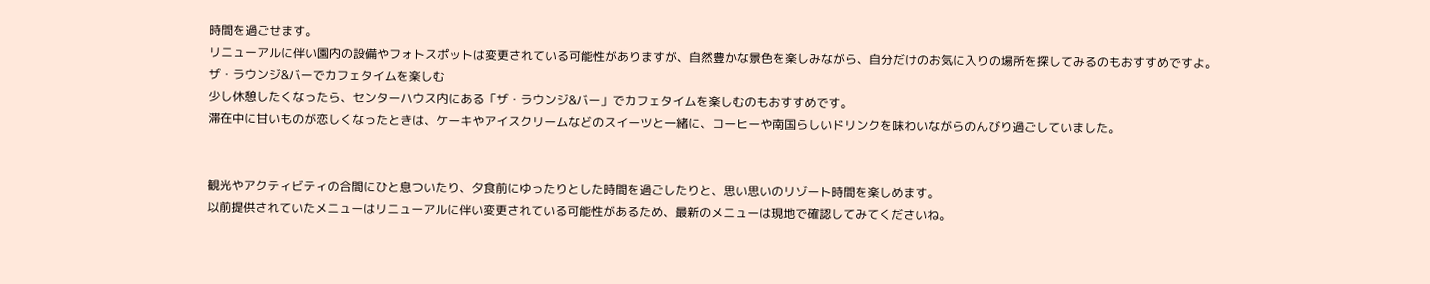時間を過ごせます。
リニューアルに伴い園内の設備やフォトスポットは変更されている可能性がありますが、自然豊かな景色を楽しみながら、自分だけのお気に入りの場所を探してみるのもおすすめですよ。
ザ・ラウンジ&バーでカフェタイムを楽しむ
少し休憩したくなったら、センターハウス内にある「ザ・ラウンジ&バー」でカフェタイムを楽しむのもおすすめです。
滞在中に甘いものが恋しくなったときは、ケーキやアイスクリームなどのスイーツと一緒に、コーヒーや南国らしいドリンクを味わいながらのんびり過ごしていました。


観光やアクティビティの合間にひと息ついたり、夕食前にゆったりとした時間を過ごしたりと、思い思いのリゾート時間を楽しめます。
以前提供されていたメニューはリニューアルに伴い変更されている可能性があるため、最新のメニューは現地で確認してみてくださいね。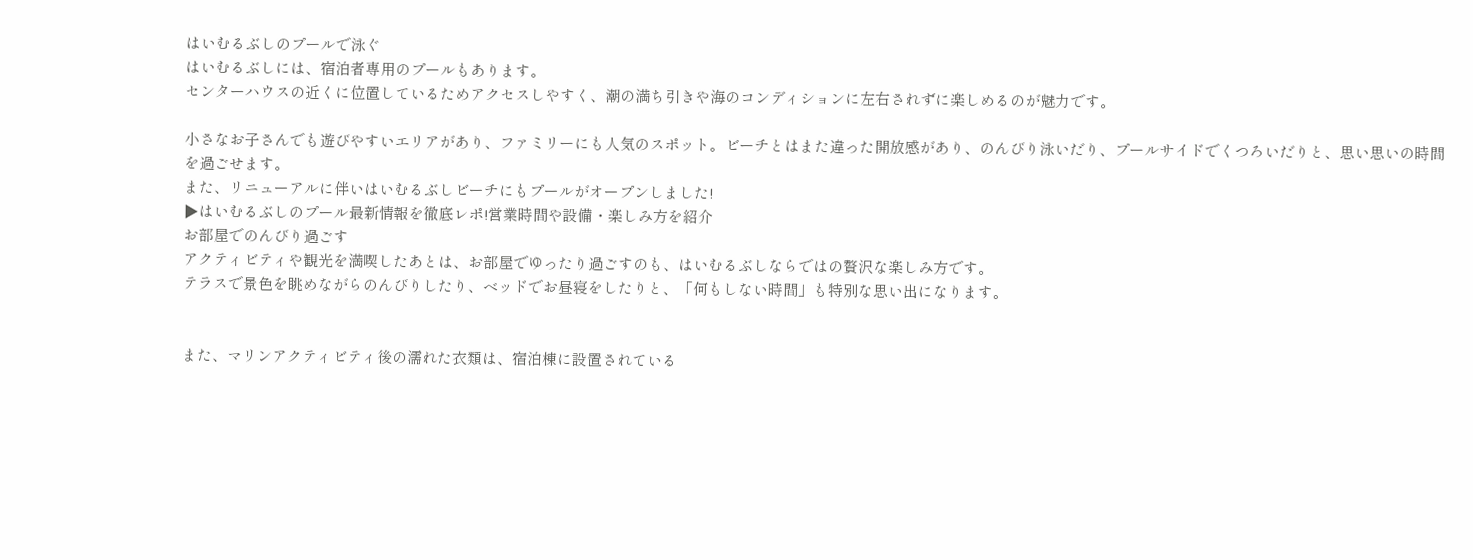はいむるぶしのプールで泳ぐ
はいむるぶしには、宿泊者専用のプールもあります。
センターハウスの近くに位置しているためアクセスしやすく、潮の満ち引きや海のコンディションに左右されずに楽しめるのが魅力です。

小さなお子さんでも遊びやすいエリアがあり、ファミリーにも人気のスポット。ビーチとはまた違った開放感があり、のんびり泳いだり、プールサイドでくつろいだりと、思い思いの時間を過ごせます。
また、リニューアルに伴いはいむるぶしビーチにもプールがオープンしました!
▶はいむるぶしのプール最新情報を徹底レポ!営業時間や設備・楽しみ方を紹介
お部屋でのんびり過ごす
アクティビティや観光を満喫したあとは、お部屋でゆったり過ごすのも、はいむるぶしならではの贅沢な楽しみ方です。
テラスで景色を眺めながらのんびりしたり、ベッドでお昼寝をしたりと、「何もしない時間」も特別な思い出になります。


また、マリンアクティビティ後の濡れた衣類は、宿泊棟に設置されている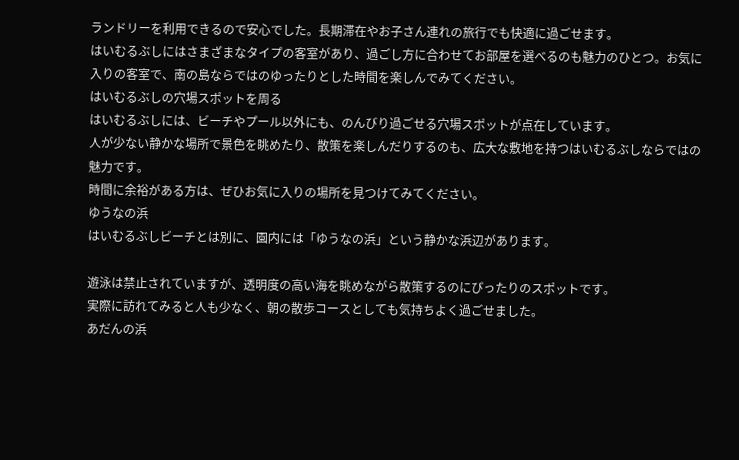ランドリーを利用できるので安心でした。長期滞在やお子さん連れの旅行でも快適に過ごせます。
はいむるぶしにはさまざまなタイプの客室があり、過ごし方に合わせてお部屋を選べるのも魅力のひとつ。お気に入りの客室で、南の島ならではのゆったりとした時間を楽しんでみてください。
はいむるぶしの穴場スポットを周る
はいむるぶしには、ビーチやプール以外にも、のんびり過ごせる穴場スポットが点在しています。
人が少ない静かな場所で景色を眺めたり、散策を楽しんだりするのも、広大な敷地を持つはいむるぶしならではの魅力です。
時間に余裕がある方は、ぜひお気に入りの場所を見つけてみてください。
ゆうなの浜
はいむるぶしビーチとは別に、園内には「ゆうなの浜」という静かな浜辺があります。

遊泳は禁止されていますが、透明度の高い海を眺めながら散策するのにぴったりのスポットです。
実際に訪れてみると人も少なく、朝の散歩コースとしても気持ちよく過ごせました。
あだんの浜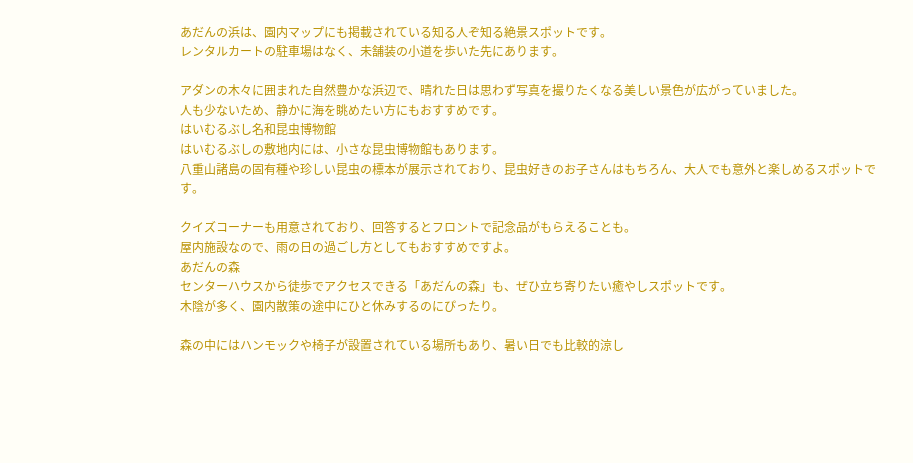あだんの浜は、園内マップにも掲載されている知る人ぞ知る絶景スポットです。
レンタルカートの駐車場はなく、未舗装の小道を歩いた先にあります。

アダンの木々に囲まれた自然豊かな浜辺で、晴れた日は思わず写真を撮りたくなる美しい景色が広がっていました。
人も少ないため、静かに海を眺めたい方にもおすすめです。
はいむるぶし名和昆虫博物館
はいむるぶしの敷地内には、小さな昆虫博物館もあります。
八重山諸島の固有種や珍しい昆虫の標本が展示されており、昆虫好きのお子さんはもちろん、大人でも意外と楽しめるスポットです。

クイズコーナーも用意されており、回答するとフロントで記念品がもらえることも。
屋内施設なので、雨の日の過ごし方としてもおすすめですよ。
あだんの森
センターハウスから徒歩でアクセスできる「あだんの森」も、ぜひ立ち寄りたい癒やしスポットです。
木陰が多く、園内散策の途中にひと休みするのにぴったり。

森の中にはハンモックや椅子が設置されている場所もあり、暑い日でも比較的涼し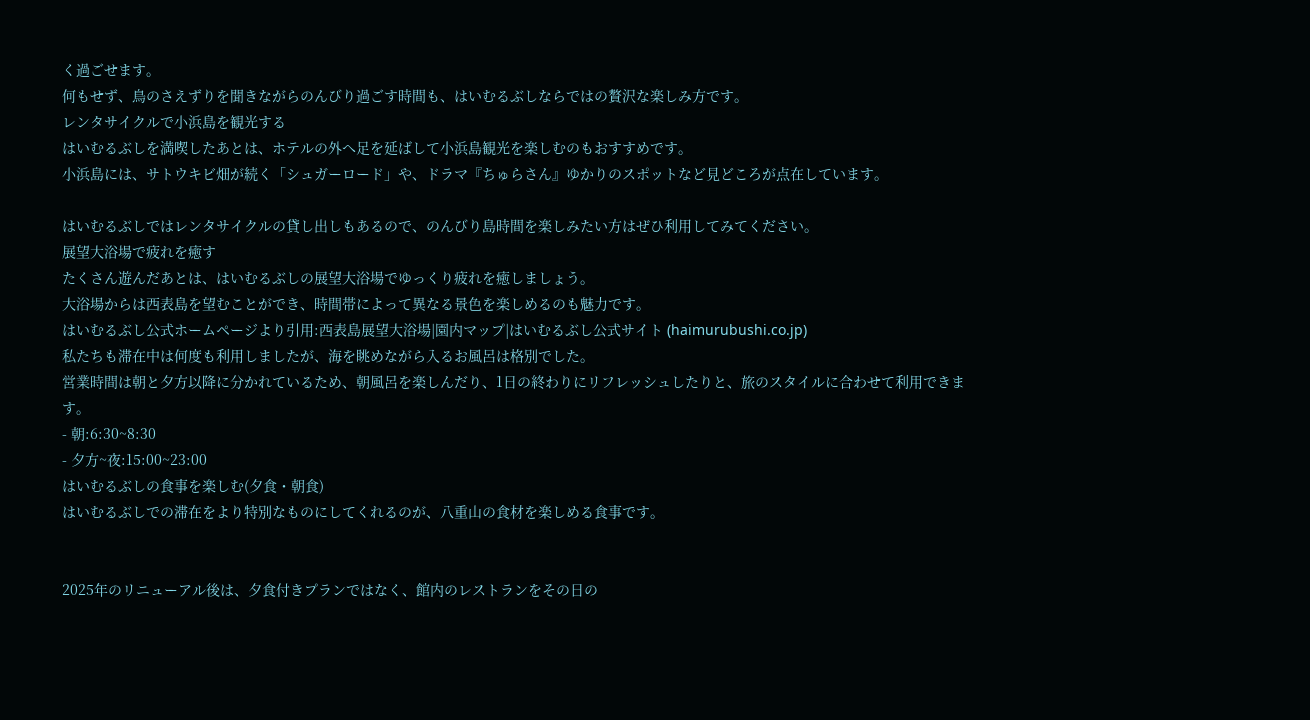く過ごせます。
何もせず、鳥のさえずりを聞きながらのんびり過ごす時間も、はいむるぶしならではの贅沢な楽しみ方です。
レンタサイクルで小浜島を観光する
はいむるぶしを満喫したあとは、ホテルの外へ足を延ばして小浜島観光を楽しむのもおすすめです。
小浜島には、サトウキビ畑が続く「シュガーロード」や、ドラマ『ちゅらさん』ゆかりのスポットなど見どころが点在しています。

はいむるぶしではレンタサイクルの貸し出しもあるので、のんびり島時間を楽しみたい方はぜひ利用してみてください。
展望大浴場で疲れを癒す
たくさん遊んだあとは、はいむるぶしの展望大浴場でゆっくり疲れを癒しましょう。
大浴場からは西表島を望むことができ、時間帯によって異なる景色を楽しめるのも魅力です。
はいむるぶし公式ホームページより引用:西表島展望大浴場|園内マップ|はいむるぶし公式サイト (haimurubushi.co.jp)
私たちも滞在中は何度も利用しましたが、海を眺めながら入るお風呂は格別でした。
営業時間は朝と夕方以降に分かれているため、朝風呂を楽しんだり、1日の終わりにリフレッシュしたりと、旅のスタイルに合わせて利用できます。
- 朝:6:30~8:30
- 夕方~夜:15:00~23:00
はいむるぶしの食事を楽しむ(夕食・朝食)
はいむるぶしでの滞在をより特別なものにしてくれるのが、八重山の食材を楽しめる食事です。


2025年のリニューアル後は、夕食付きプランではなく、館内のレストランをその日の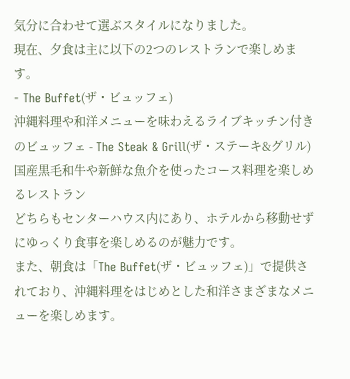気分に合わせて選ぶスタイルになりました。
現在、夕食は主に以下の2つのレストランで楽しめます。
- The Buffet(ザ・ビュッフェ)
沖縄料理や和洋メニューを味わえるライブキッチン付きのビュッフェ - The Steak & Grill(ザ・ステーキ&グリル)
国産黒毛和牛や新鮮な魚介を使ったコース料理を楽しめるレストラン
どちらもセンターハウス内にあり、ホテルから移動せずにゆっくり食事を楽しめるのが魅力です。
また、朝食は「The Buffet(ザ・ビュッフェ)」で提供されており、沖縄料理をはじめとした和洋さまざまなメニューを楽しめます。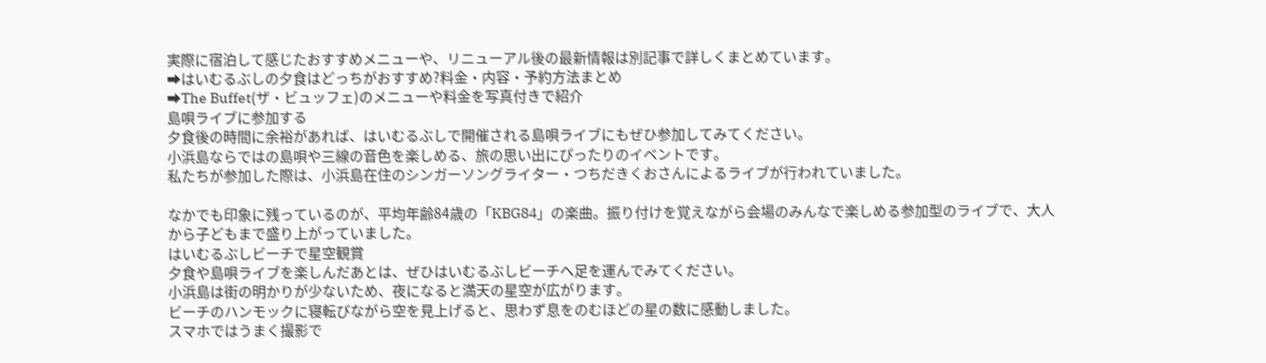実際に宿泊して感じたおすすめメニューや、リニューアル後の最新情報は別記事で詳しくまとめています。
➡はいむるぶしの夕食はどっちがおすすめ?料金・内容・予約方法まとめ
➡The Buffet(ザ・ビュッフェ)のメニューや料金を写真付きで紹介
島唄ライブに参加する
夕食後の時間に余裕があれば、はいむるぶしで開催される島唄ライブにもぜひ参加してみてください。
小浜島ならではの島唄や三線の音色を楽しめる、旅の思い出にぴったりのイベントです。
私たちが参加した際は、小浜島在住のシンガーソングライター・つちだきくおさんによるライブが行われていました。

なかでも印象に残っているのが、平均年齢84歳の「KBG84」の楽曲。振り付けを覚えながら会場のみんなで楽しめる参加型のライブで、大人から子どもまで盛り上がっていました。
はいむるぶしビーチで星空観賞
夕食や島唄ライブを楽しんだあとは、ぜひはいむるぶしビーチへ足を運んでみてください。
小浜島は街の明かりが少ないため、夜になると満天の星空が広がります。
ビーチのハンモックに寝転びながら空を見上げると、思わず息をのむほどの星の数に感動しました。
スマホではうまく撮影で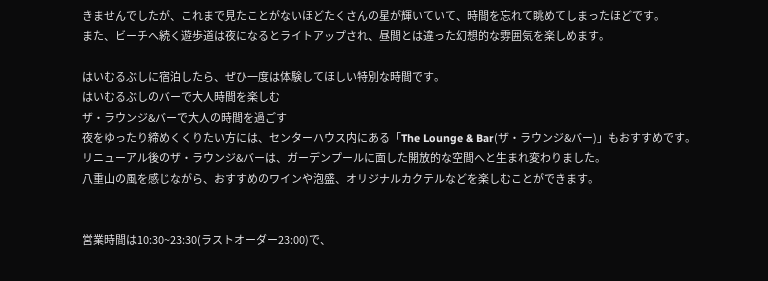きませんでしたが、これまで見たことがないほどたくさんの星が輝いていて、時間を忘れて眺めてしまったほどです。
また、ビーチへ続く遊歩道は夜になるとライトアップされ、昼間とは違った幻想的な雰囲気を楽しめます。

はいむるぶしに宿泊したら、ぜひ一度は体験してほしい特別な時間です。
はいむるぶしのバーで大人時間を楽しむ
ザ・ラウンジ&バーで大人の時間を過ごす
夜をゆったり締めくくりたい方には、センターハウス内にある「The Lounge & Bar(ザ・ラウンジ&バー)」もおすすめです。
リニューアル後のザ・ラウンジ&バーは、ガーデンプールに面した開放的な空間へと生まれ変わりました。
八重山の風を感じながら、おすすめのワインや泡盛、オリジナルカクテルなどを楽しむことができます。


営業時間は10:30~23:30(ラストオーダー23:00)で、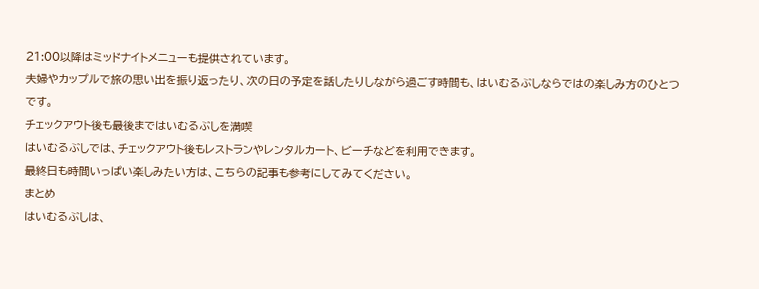21:00以降はミッドナイトメニューも提供されています。
夫婦やカップルで旅の思い出を振り返ったり、次の日の予定を話したりしながら過ごす時間も、はいむるぶしならではの楽しみ方のひとつです。
チェックアウト後も最後まではいむるぶしを満喫
はいむるぶしでは、チェックアウト後もレストランやレンタルカート、ビーチなどを利用できます。
最終日も時間いっぱい楽しみたい方は、こちらの記事も参考にしてみてください。
まとめ
はいむるぶしは、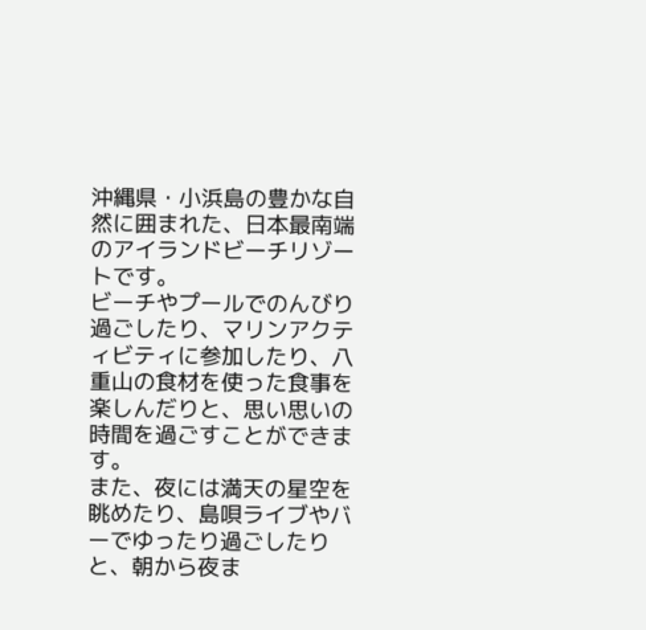沖縄県・小浜島の豊かな自然に囲まれた、日本最南端のアイランドビーチリゾートです。
ビーチやプールでのんびり過ごしたり、マリンアクティビティに参加したり、八重山の食材を使った食事を楽しんだりと、思い思いの時間を過ごすことができます。
また、夜には満天の星空を眺めたり、島唄ライブやバーでゆったり過ごしたりと、朝から夜ま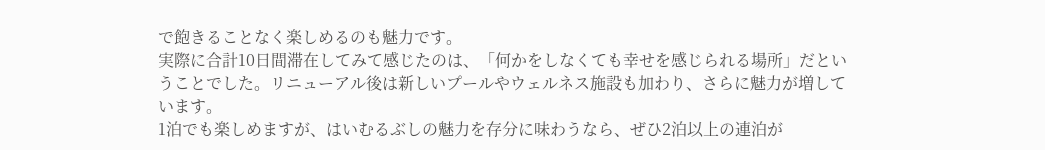で飽きることなく楽しめるのも魅力です。
実際に合計10日間滞在してみて感じたのは、「何かをしなくても幸せを感じられる場所」だということでした。リニューアル後は新しいプールやウェルネス施設も加わり、さらに魅力が増しています。
1泊でも楽しめますが、はいむるぶしの魅力を存分に味わうなら、ぜひ2泊以上の連泊が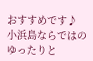おすすめです♪
小浜島ならではのゆったりと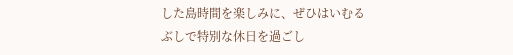した島時間を楽しみに、ぜひはいむるぶしで特別な休日を過ごし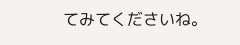てみてくださいね。